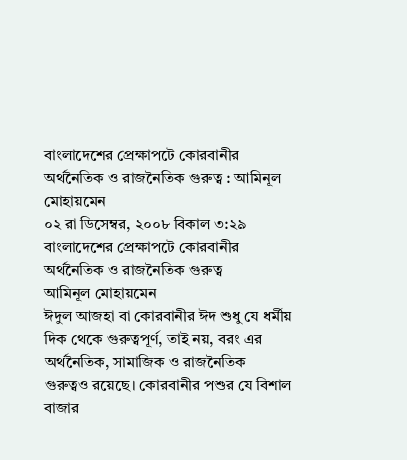বাংলাদেশের প্রেক্ষাপটে কোরবানীর অর্থনৈতিক ও রাজনৈতিক গুরুত্ব : আমিনূল মোহায়মেন
০২ রা ডিসেম্বর, ২০০৮ বিকাল ৩:২৯
বাংলাদেশের প্রেক্ষাপটে কোরবানীর অর্থনৈতিক ও রাজনৈতিক গুরুত্ব
আমিনূল মোহায়মেন
ঈদুল আজহা বা কোরবানীর ঈদ শুধু যে ধর্মীয় দিক থেকে গুরুত্বপূর্ণ, তাই নয়, বরং এর অর্থনৈতিক, সামাজিক ও রাজনৈতিক গুরুত্বও রয়েছে। কোরবানীর পশুর যে বিশাল বাজার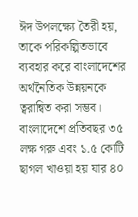ঈদ উপলক্ষ্যে তৈরী হয়, তাকে পরিকল্পিতভাবে ব্যবহার করে বাংলাদেশের অর্থনৈতিক উন্নয়নকে ত্বরান্বিত করা সম্ভব।
বাংলাদেশে প্রতিবছর ৩৫ লক্ষ গরু এবং ১.৫ কোটি ছাগল খাওয়া হয় যার ৪০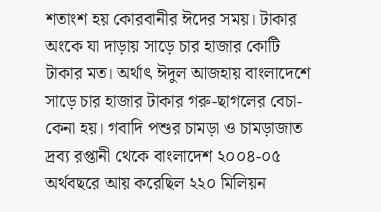শতাংশ হয় কোরবানীর ঈদের সময়। টাকার অংকে যা দাড়ায় সাড়ে চার হাজার কোটি টাকার মত। অর্থাৎ ঈদুল আজহায় বাংলাদেশে সাড়ে চার হাজার টাকার গরু-ছাগলের বেচা-কেনা হয়। গবাদি পশুর চামড়া ও চামড়াজাত দ্রব্য রপ্তানী থেকে বাংলাদেশ ২০০৪-০৫ অর্থবছরে আয় করেছিল ২২০ মিলিয়ন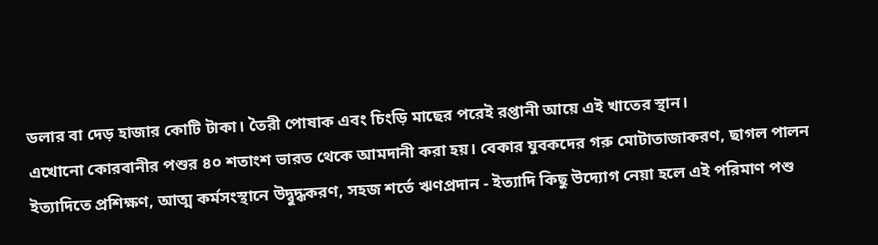ডলার বা দেড় হাজার কোটি টাকা। তৈরী পোষাক এবং চিংড়ি মাছের পরেই রপ্তানী আয়ে এই খাতের স্থান।
এখোনো কোরবানীর পশুর ৪০ শতাংশ ভারত থেকে আমদানী করা হয়। বেকার যুবকদের গরু মোটাতাজাকরণ, ছাগল পালন ইত্যাদিতে প্রশিক্ষণ, আত্ম কর্মসংস্থানে উদ্বুদ্ধকরণ, সহজ শর্তে ঋণপ্রদান - ইত্যাদি কিছু উদ্যোগ নেয়া হলে এই পরিমাণ পশু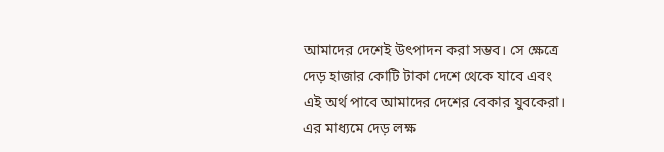আমাদের দেশেই উৎপাদন করা সম্ভব। সে ক্ষেত্রে দেড় হাজার কোটি টাকা দেশে থেকে যাবে এবং এই অর্থ পাবে আমাদের দেশের বেকার যুবকেরা। এর মাধ্যমে দেড় লক্ষ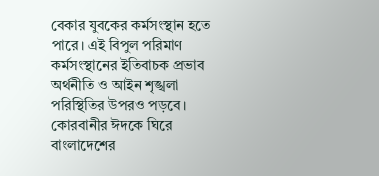বেকার যুবকের কর্মসংস্থান হতে পারে। এই বিপুল পরিমাণ কর্মসংস্থানের ইতিবাচক প্রভাব অর্থনীতি ও আইন শৃঙ্খলা পরিস্থিতির উপরও পড়বে।
কোরবানীর ঈদকে ঘিরে বাংলাদেশের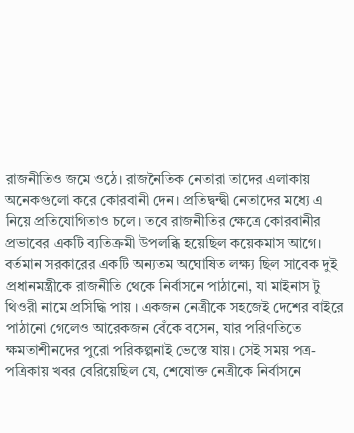রাজনীতিও জমে ওঠে। রাজনৈতিক নেতারা তাদের এলাকায় অনেকগুলো করে কোরবানী দেন। প্রতিদ্বন্দ্বী নেতাদের মধ্যে এ নিয়ে প্রতিযোগিতাও চলে। তবে রাজনীতির ক্ষেত্রে কোরবানীর প্রভাবের একটি ব্যতিক্রমী উপলব্ধি হয়েছিল কয়েকমাস আগে। বর্তমান সরকারের একটি অন্যতম অঘোষিত লক্ষ্য ছিল সাবেক দুই প্রধানমন্ত্রীকে রাজনীতি থেকে নির্বাসনে পাঠানো, যা মাইনাস টু থিওরী নামে প্রসিদ্ধি পায় । একজন নেত্রীকে সহজেই দেশের বাইরে পাঠানো গেলেও আরেকজন বেঁকে বসেন, যার পরিণতিতে ক্ষমতাশীনদের পুরো পরিকল্পনাই ভেস্তে যায়। সেই সময় পত্র-পত্রিকায় খবর বেরিয়েছিল যে, শেষোক্ত নেত্রীকে নির্বাসনে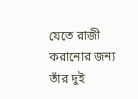যেতে রাজী করানোর জন্য তাঁর দুই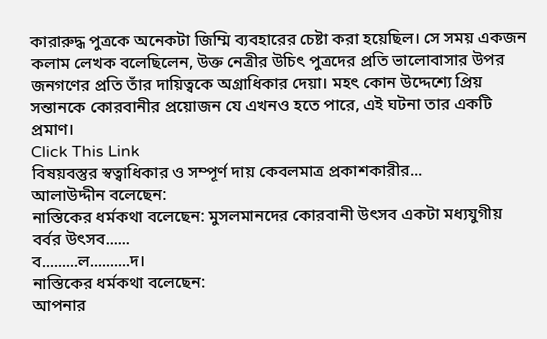কারারুদ্ধ পুত্রকে অনেকটা জিম্মি ব্যবহারের চেষ্টা করা হয়েছিল। সে সময় একজন কলাম লেখক বলেছিলেন, উক্ত নেত্রীর উচিৎ পুত্রদের প্রতি ভালোবাসার উপর জনগণের প্রতি তাঁর দায়িত্বকে অগ্রাধিকার দেয়া। মহৎ কোন উদ্দেশ্যে প্রিয় সন্তানকে কোরবানীর প্রয়োজন যে এখনও হতে পারে, এই ঘটনা তার একটি প্রমাণ।
Click This Link
বিষয়বস্তুর স্বত্বাধিকার ও সম্পূর্ণ দায় কেবলমাত্র প্রকাশকারীর...
আলাউদ্দীন বলেছেন:
নাস্তিকের ধর্মকথা বলেছেন: মুসলমানদের কোরবানী উৎসব একটা মধ্যযুগীয় বর্বর উৎসব......
ব.........ল..........দ।
নাস্তিকের ধর্মকথা বলেছেন:
আপনার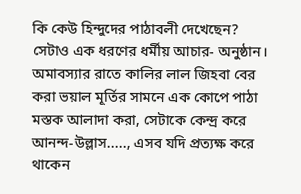কি কেউ হিন্দুদের পাঠাবলী দেখেছেন? সেটাও এক ধরণের ধর্মীয় আচার- অনুষ্ঠান। অমাবস্যার রাতে কালির লাল জিহবা বের করা ভয়াল মূর্তির সামনে এক কোপে পাঠা মস্তক আলাদা করা, সেটাকে কেন্দ্র করে আনন্দ-উল্লাস....., এসব যদি প্রত্যক্ষ করে থাকেন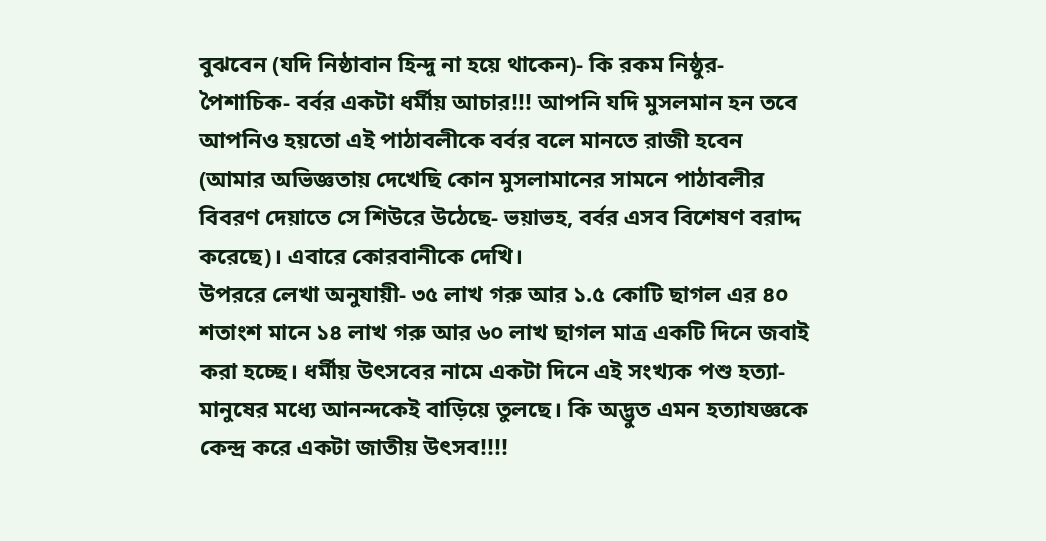বুঝবেন (যদি নিষ্ঠাবান হিন্দু না হয়ে থাকেন)- কি রকম নিষ্ঠুর- পৈশাচিক- বর্বর একটা ধর্মীয় আচার!!! আপনি যদি মুসলমান হন তবে আপনিও হয়তো এই পাঠাবলীকে বর্বর বলে মানতে রাজী হবেন (আমার অভিজ্ঞতায় দেখেছি কোন মুসলামানের সামনে পাঠাবলীর বিবরণ দেয়াতে সে শিউরে উঠেছে- ভয়াভহ, বর্বর এসব বিশেষণ বরাদ্দ করেছে)। এবারে কোরবানীকে দেখি।
উপররে লেখা অনুযায়ী- ৩৫ লাখ গরু আর ১.৫ কোটি ছাগল এর ৪০ শতাংশ মানে ১৪ লাখ গরু আর ৬০ লাখ ছাগল মাত্র একটি দিনে জবাই করা হচ্ছে। ধর্মীয় উৎসবের নামে একটা দিনে এই সংখ্যক পশু হত্যা- মানুষের মধ্যে আনন্দকেই বাড়িয়ে তুলছে। কি অদ্ভুত এমন হত্যাযজ্ঞকে কেন্দ্র করে একটা জাতীয় উৎসব!!!!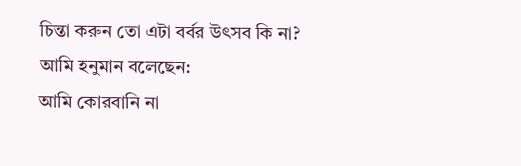চিন্তা করুন তো এটা বর্বর উৎসব কি না?
আমি হনুমান বলেছেন:
আমি কোরবানি না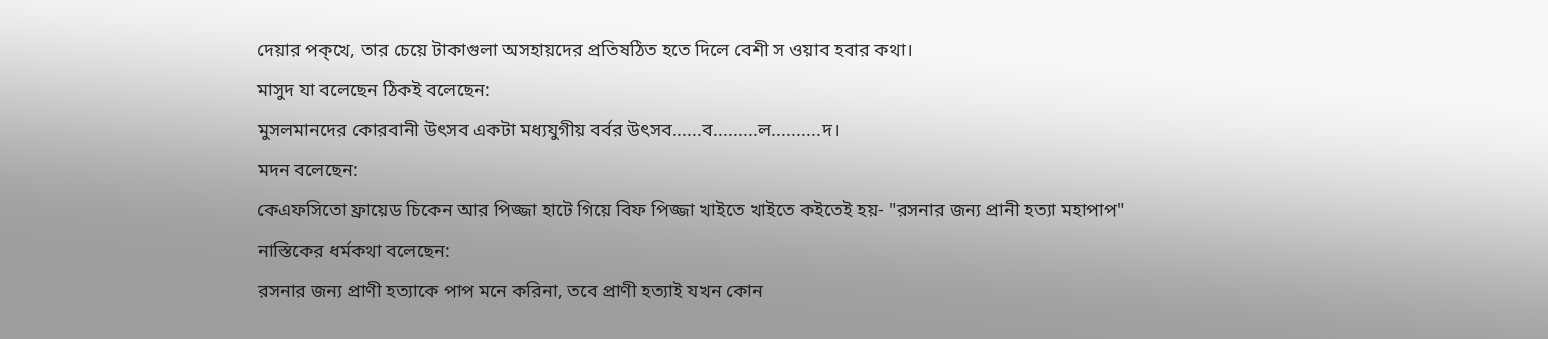দেয়ার পক্খে, তার চেয়ে টাকাগুলা অসহায়দের প্রতিষঠিত হতে দিলে বেশী স ওয়াব হবার কথা।
মাসুদ যা বলেছেন ঠিকই বলেছেন:
মুসলমানদের কোরবানী উৎসব একটা মধ্যযুগীয় বর্বর উৎসব......ব.........ল..........দ।
মদন বলেছেন:
কেএফসিতো ফ্রায়েড চিকেন আর পিজ্জা হাটে গিয়ে বিফ পিজ্জা খাইতে খাইতে কইতেই হয়- "রসনার জন্য প্রানী হত্যা মহাপাপ"
নাস্তিকের ধর্মকথা বলেছেন:
রসনার জন্য প্রাণী হত্যাকে পাপ মনে করিনা, তবে প্রাণী হত্যাই যখন কোন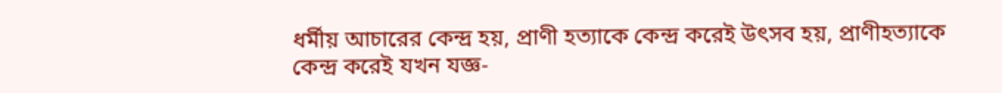ধর্মীয় আচারের কেন্দ্র হয়, প্রাণী হত্যাকে কেন্দ্র করেই উৎসব হয়, প্রাণীহত্যাকে কেন্দ্র করেই যখন যজ্ঞ-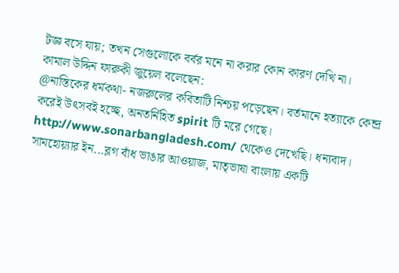টজ্ঞ বসে যায়; তখন সেগুলোকে বর্বর মনে না করার কোন কারণ দেখি না।
কামাল উদ্দিন ফারুকী জুয়েল বলেছেন:
@নাস্তিকের ধর্মকথা- নজরুলের কবিতাটি নিশ্চয় পড়েছেন। বর্তমানে হত্যাকে কেন্দ্র করেই উৎসবই হচ্ছে, অনতর্নিহিত spirit টি মরে গেছে।
http://www.sonarbangladesh.com/ থেকেও দেখেছি। ধন্যবাদ।
সামহোয়্যার ইন...ব্লগ বাঁধ ভাঙার আওয়াজ, মাতৃভাষা বাংলায় একটি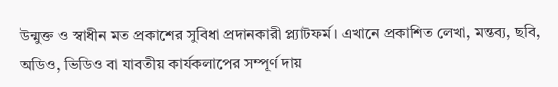উন্মুক্ত ও স্বাধীন মত প্রকাশের সুবিধা প্রদানকারী প্ল্যাটফর্ম। এখানে প্রকাশিত লেখা, মন্তব্য, ছবি, অডিও, ভিডিও বা যাবতীয় কার্যকলাপের সম্পূর্ণ দায়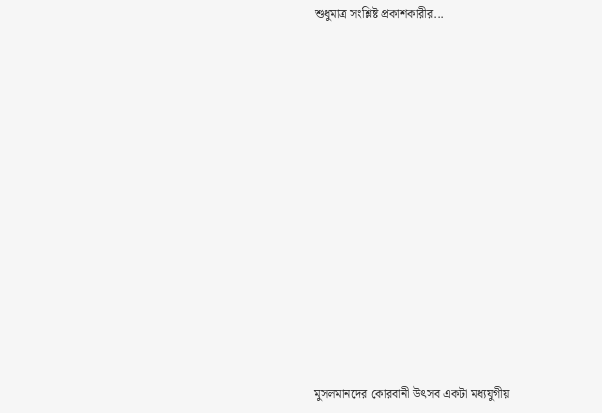শুধুমাত্র সংশ্লিষ্ট প্রকাশকারীর...















মুসলমানদের কোরবানী উৎসব একটা মধ্যযুগীয়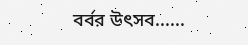বর্বর উৎসব......